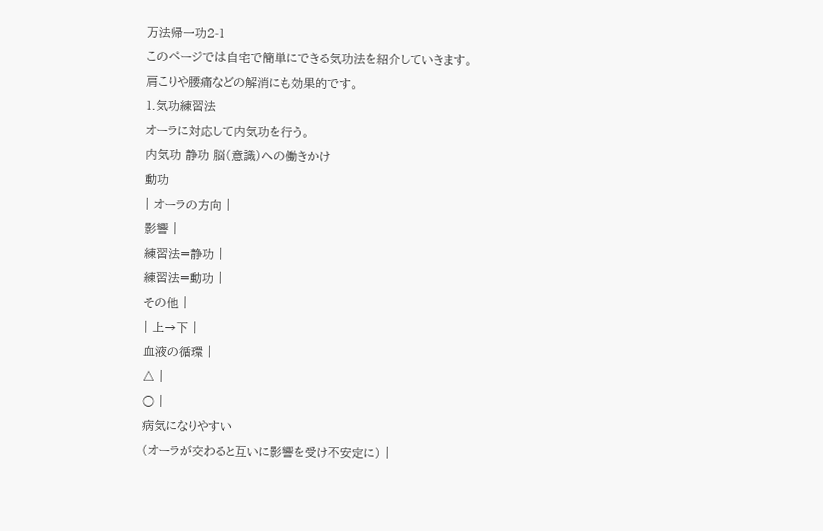万法帰一功2-1
このページでは自宅で簡単にできる気功法を紹介していきます。
肩こりや腰痛などの解消にも効果的です。
1.気功練習法
オーラに対応して内気功を行う。
内気功 静功 脳(意識)への働きかけ
動功
| オーラの方向 |
影響 |
練習法=静功 |
練習法=動功 |
その他 |
| 上→下 |
血液の循環 |
△ |
○ |
病気になりやすい
(オーラが交わると互いに影響を受け不安定に) |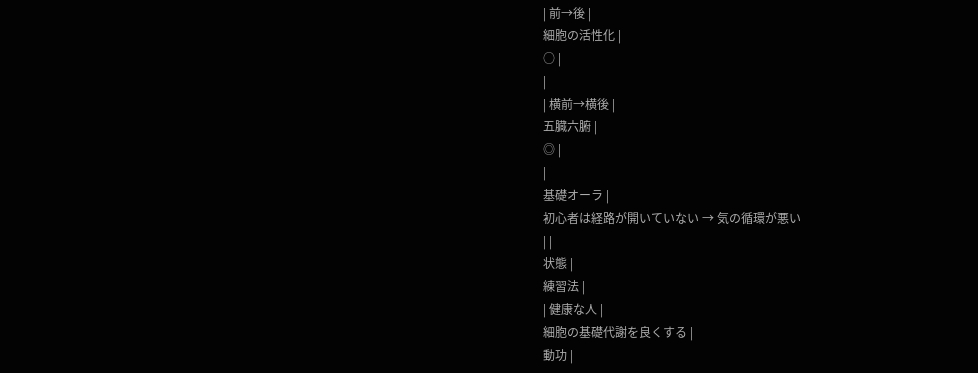| 前→後 |
細胞の活性化 |
○ |
|
| 横前→横後 |
五臓六腑 |
◎ |
|
基礎オーラ |
初心者は経路が開いていない → 気の循環が悪い
| |
状態 |
練習法 |
| 健康な人 |
細胞の基礎代謝を良くする |
動功 |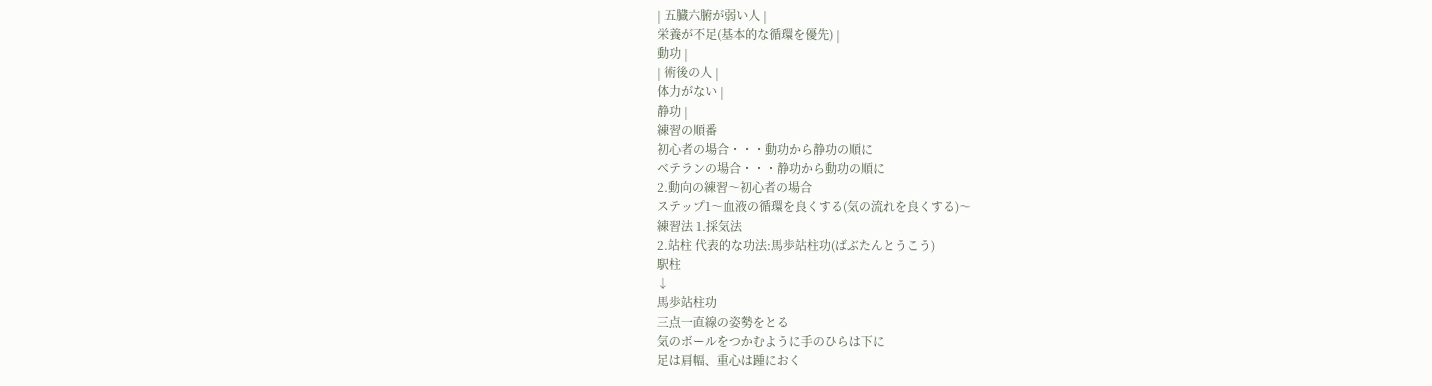| 五臓六腑が弱い人 |
栄養が不足(基本的な循環を優先) |
動功 |
| 術後の人 |
体力がない |
静功 |
練習の順番
初心者の場合・・・動功から静功の順に
ベテランの場合・・・静功から動功の順に
2.動向の練習〜初心者の場合
ステップ1〜血液の循環を良くする(気の流れを良くする)〜
練習法 1.採気法
2.站柱 代表的な功法:馬歩站柱功(ばぶたんとうこう)
駅柱
↓
馬歩站柱功
三点一直線の姿勢をとる
気のボールをつかむように手のひらは下に
足は肩幅、重心は踵におく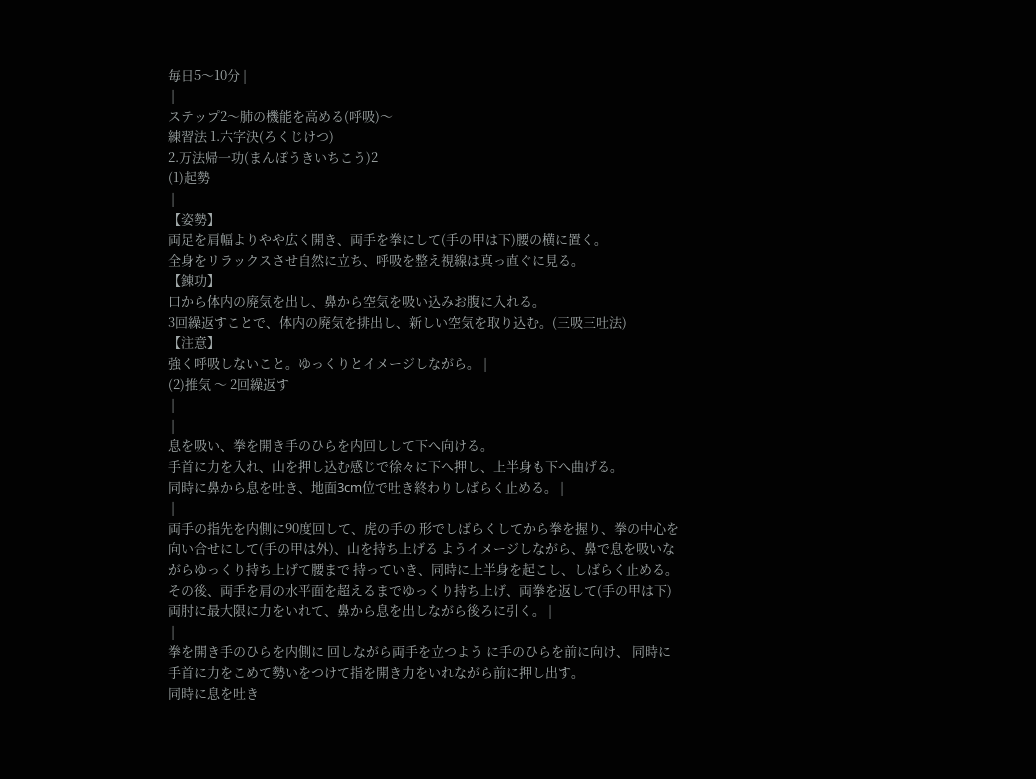毎日5〜10分 |
 |
ステップ2〜肺の機能を高める(呼吸)〜
練習法 1.六字決(ろくじけつ)
2.万法帰一功(まんぽうきいちこう)2
(1)起勢
 |
【姿勢】
両足を肩幅よりやや広く開き、両手を拳にして(手の甲は下)腰の横に置く。
全身をリラックスさせ自然に立ち、呼吸を整え視線は真っ直ぐに見る。
【錬功】
口から体内の廃気を出し、鼻から空気を吸い込みお腹に入れる。
3回繰返すことで、体内の廃気を排出し、新しい空気を取り込む。(三吸三吐法)
【注意】
強く呼吸しないこと。ゆっくりとイメージしながら。 |
(2)推気 〜 2回繰返す
 |
 |
息を吸い、拳を開き手のひらを内回しして下へ向ける。
手首に力を入れ、山を押し込む感じで徐々に下へ押し、上半身も下へ曲げる。
同時に鼻から息を吐き、地面3cm位で吐き終わりしばらく止める。 |
 |
両手の指先を内側に90度回して、虎の手の 形でしばらくしてから拳を握り、拳の中心を 向い合せにして(手の甲は外)、山を持ち上げる ようイメージしながら、鼻で息を吸いながらゆっくり持ち上げて腰まで 持っていき、同時に上半身を起こし、しばらく止める。
その後、両手を肩の水平面を超えるまでゆっくり持ち上げ、両拳を返して(手の甲は下) 両肘に最大限に力をいれて、鼻から息を出しながら後ろに引く。 |
 |
拳を開き手のひらを内側に 回しながら両手を立つよう に手のひらを前に向け、 同時に手首に力をこめて勢いをつけて指を開き力をいれながら前に押し出す。
同時に息を吐き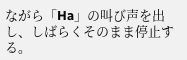ながら「Ha」の叫び声を出し、しばらくそのまま停止する。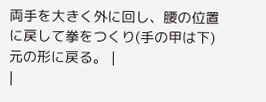両手を大きく外に回し、腰の位置に戻して拳をつくり(手の甲は下)元の形に戻る。 |
|